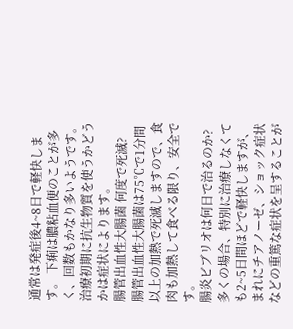通常は発症後4~8日で軽快します。 下痢は膿粘血便のことが多く、回数もかなり多いようです。 治療初期に抗生物質を使うかどうかは症状によります。
腸管出血性大腸菌 何度で死滅?
腸管出血性大腸菌は75℃で1分間以上の加熱で死滅しますので、食肉も加熱して食べる限り、安全です。
腸炎ビブリオは何日で治るのか?
多くの場合、特別に治療しなくても2~5日間ほどで軽快しますが、まれにチアノーゼ、ショック症状などの重篤な症状を呈することが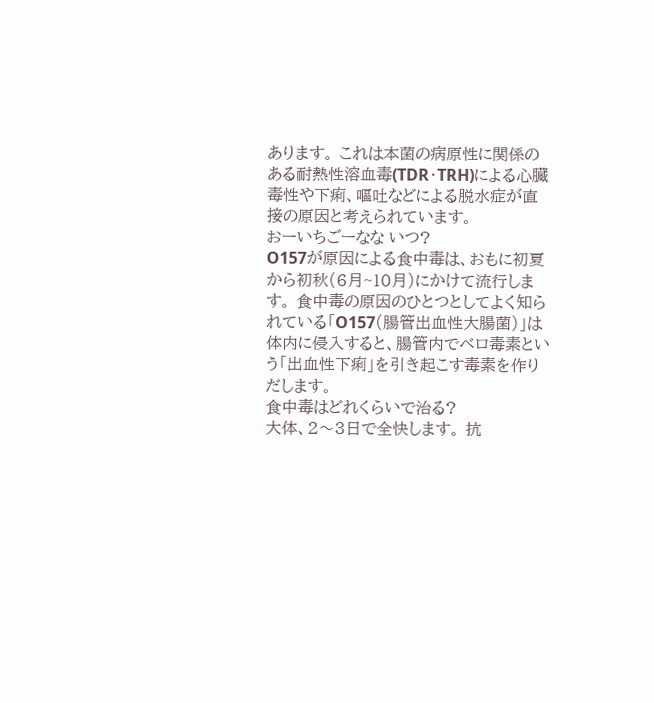あります。 これは本菌の病原性に関係のある耐熱性溶血毒(TDR・TRH)による心臓毒性や下痢、嘔吐などによる脱水症が直接の原因と考えられています。
おーいちごーなな いつ?
O157が原因による食中毒は、おもに初夏から初秋(6月~10月)にかけて流行します。 食中毒の原因のひとつとしてよく知られている「O157(腸管出血性大腸菌)」は体内に侵入すると、腸管内でベロ毒素という「出血性下痢」を引き起こす毒素を作りだします。
食中毒はどれくらいで治る?
大体、2〜3日で全快します。 抗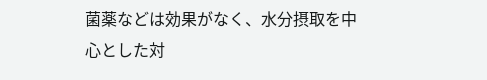菌薬などは効果がなく、水分摂取を中心とした対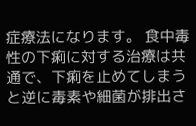症療法になります。 食中毒性の下痢に対する治療は共通で、下痢を止めてしまうと逆に毒素や細菌が排出さ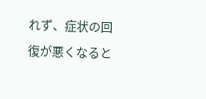れず、症状の回復が悪くなると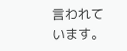言われています。